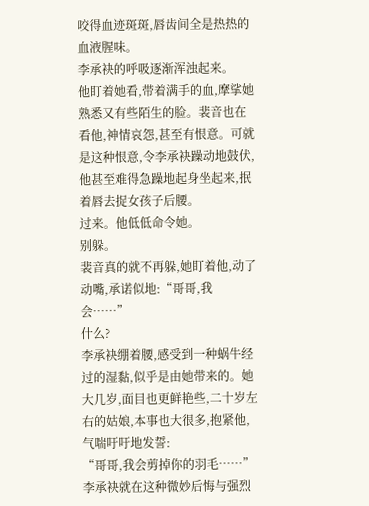咬得血迹斑斑,唇齿间全是热热的血液腥味。
李承袂的呼吸逐渐浑浊起来。
他盯着她看,带着满手的血,摩挲她熟悉又有些陌生的脸。裴音也在看他,神情哀怨,甚至有恨意。可就是这种恨意,令李承袂躁动地鼓伏,他甚至难得急躁地起身坐起来,抿着唇去捉女孩子后腰。
过来。他低低命令她。
别躲。
裴音真的就不再躲,她盯着他,动了动嘴,承诺似地:“哥哥,我会……”
什么?
李承袂绷着腰,感受到一种蜗牛经过的湿黏,似乎是由她带来的。她大几岁,面目也更鲜艳些,二十岁左右的姑娘,本事也大很多,抱紧他,气喘吁吁地发誓:
“哥哥,我会剪掉你的羽毛……”
李承袂就在这种微妙后悔与强烈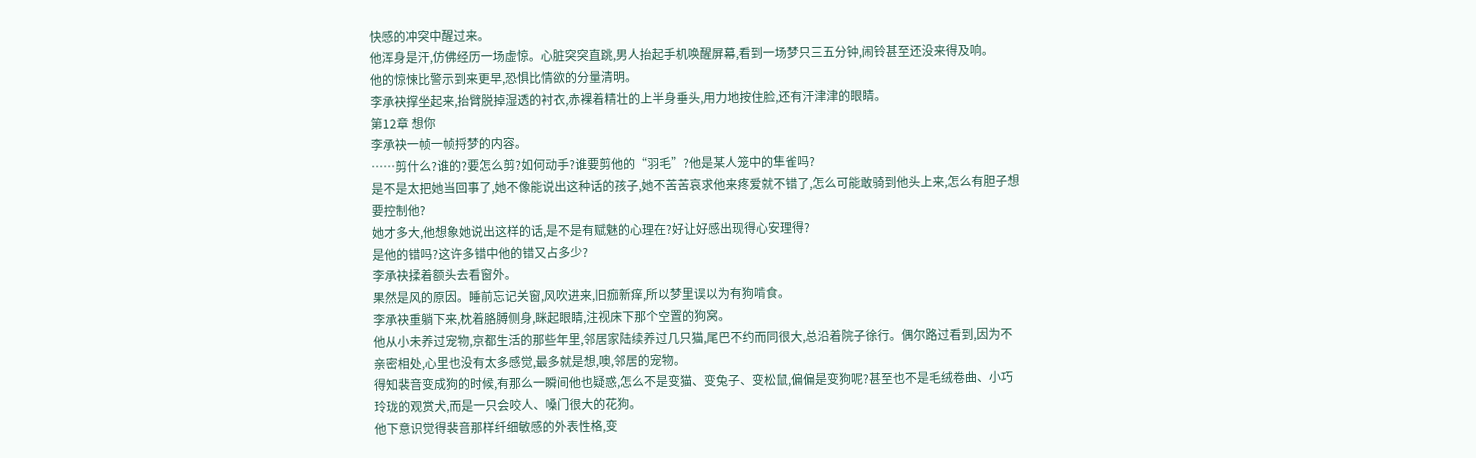快感的冲突中醒过来。
他浑身是汗,仿佛经历一场虚惊。心脏突突直跳,男人抬起手机唤醒屏幕,看到一场梦只三五分钟,闹铃甚至还没来得及响。
他的惊悚比警示到来更早,恐惧比情欲的分量清明。
李承袂撑坐起来,抬臂脱掉湿透的衬衣,赤裸着精壮的上半身垂头,用力地按住脸,还有汗津津的眼睛。
第12章 想你
李承袂一帧一帧捋梦的内容。
……剪什么?谁的?要怎么剪?如何动手?谁要剪他的“羽毛”?他是某人笼中的隼雀吗?
是不是太把她当回事了,她不像能说出这种话的孩子,她不苦苦哀求他来疼爱就不错了,怎么可能敢骑到他头上来,怎么有胆子想要控制他?
她才多大,他想象她说出这样的话,是不是有赋魅的心理在?好让好感出现得心安理得?
是他的错吗?这许多错中他的错又占多少?
李承袂揉着额头去看窗外。
果然是风的原因。睡前忘记关窗,风吹进来,旧痂新痒,所以梦里误以为有狗啃食。
李承袂重躺下来,枕着胳膊侧身,眯起眼睛,注视床下那个空置的狗窝。
他从小未养过宠物,京都生活的那些年里,邻居家陆续养过几只猫,尾巴不约而同很大,总沿着院子徐行。偶尔路过看到,因为不亲密相处,心里也没有太多感觉,最多就是想,噢,邻居的宠物。
得知裴音变成狗的时候,有那么一瞬间他也疑惑,怎么不是变猫、变兔子、变松鼠,偏偏是变狗呢?甚至也不是毛绒卷曲、小巧玲珑的观赏犬,而是一只会咬人、嗓门很大的花狗。
他下意识觉得裴音那样纤细敏感的外表性格,变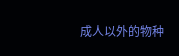成人以外的物种